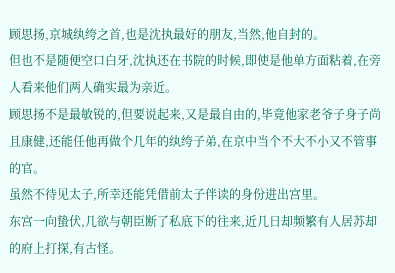顾思扬,京城纨绔之首,也是沈执最好的朋友,当然,他自封的。
但也不是随便空口白牙,沈执还在书院的时候,即使是他单方面粘着,在旁人看来他们两人确实最为亲近。
顾思扬不是最敏锐的,但要说起来,又是最自由的,毕竟他家老爷子身子尚且康健,还能任他再做个几年的纨绔子弟,在京中当个不大不小又不管事的官。
虽然不待见太子,所幸还能凭借前太子伴读的身份进出宫里。
东宫一向蛰伏,几欲与朝臣断了私底下的往来,近几日却频繁有人居苏却的府上打探,有古怪。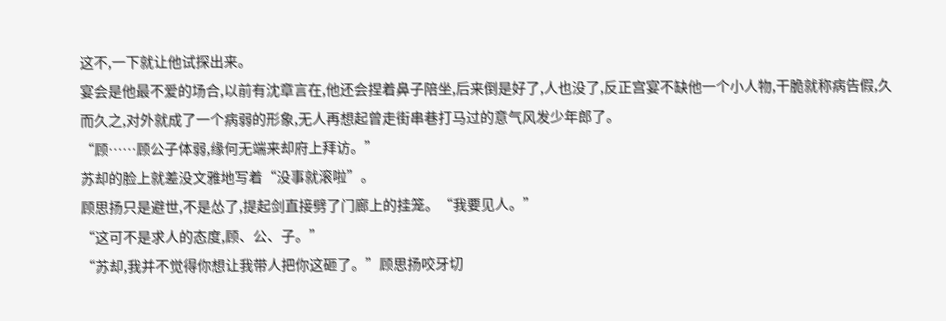这不,一下就让他试探出来。
宴会是他最不爱的场合,以前有沈章言在,他还会捏着鼻子陪坐,后来倒是好了,人也没了,反正宫宴不缺他一个小人物,干脆就称病告假,久而久之,对外就成了一个病弱的形象,无人再想起曾走街串巷打马过的意气风发少年郎了。
“顾……顾公子体弱,缘何无端来却府上拜访。”
苏却的脸上就差没文雅地写着“没事就滚啦”。
顾思扬只是避世,不是怂了,提起剑直接劈了门廊上的挂笼。“我要见人。”
“这可不是求人的态度,顾、公、子。”
“苏却,我并不觉得你想让我带人把你这砸了。”顾思扬咬牙切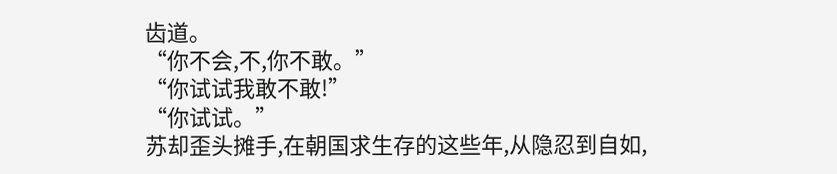齿道。
“你不会,不,你不敢。”
“你试试我敢不敢!”
“你试试。”
苏却歪头摊手,在朝国求生存的这些年,从隐忍到自如,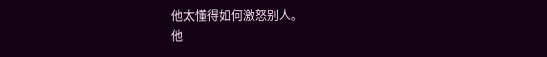他太懂得如何激怒别人。
他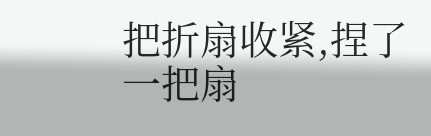把折扇收紧,捏了一把扇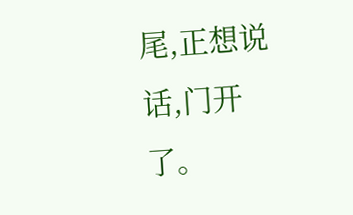尾,正想说话,门开了。